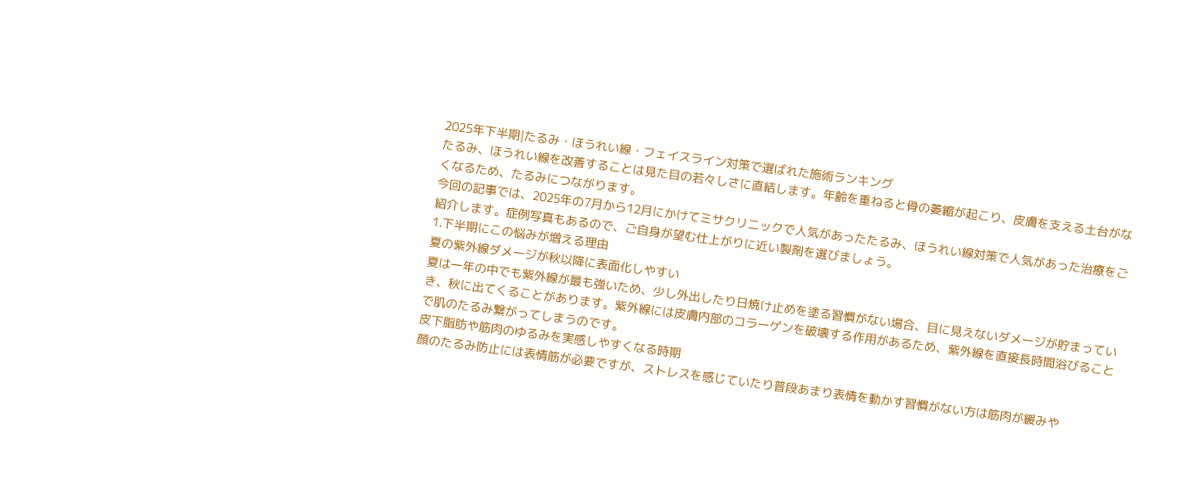2025年下半期|たるみ・ほうれい線・フェイスライン対策で選ばれた施術ランキング
たるみ、ほうれい線を改善することは見た目の若々しさに直結します。年齢を重ねると骨の萎縮が起こり、皮膚を支える土台がなくなるため、たるみにつながります。
今回の記事では、2025年の7月から12月にかけてミサクリニックで人気があったたるみ、ほうれい線対策で人気があった治療をご紹介します。症例写真もあるので、ご自身が望む仕上がりに近い製剤を選びましょう。
1.下半期にこの悩みが増える理由
夏の紫外線ダメージが秋以降に表面化しやすい
夏は一年の中でも紫外線が最も強いため、少し外出したり日焼け止めを塗る習慣がない場合、目に見えないダメージが貯まっていき、秋に出てくることがあります。紫外線には皮膚内部のコラーゲンを破壊する作用があるため、紫外線を直接長時間浴びることで肌のたるみ繋がってしまうのです。
皮下脂肪や筋肉のゆるみを実感しやすくなる時期
顔のたるみ防止には表情筋が必要ですが、ストレスを感じていたり普段あまり表情を動かす習慣がない方は筋肉が緩みや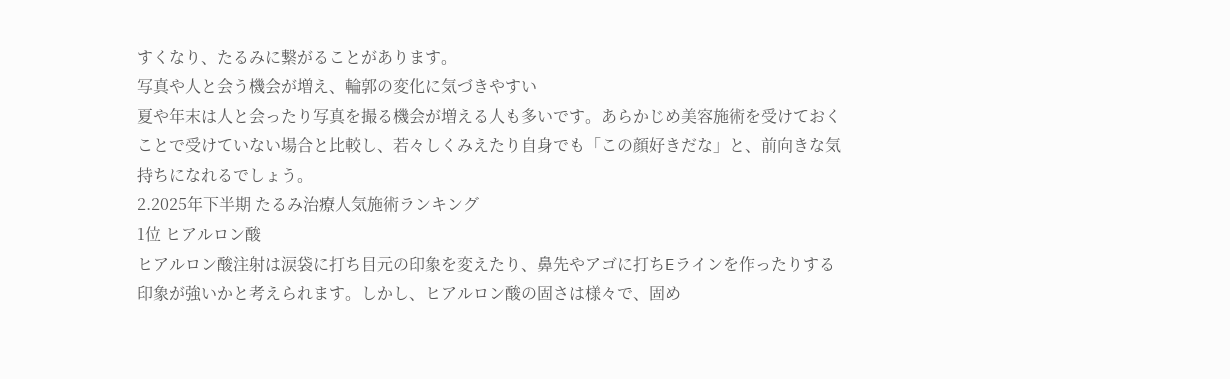すくなり、たるみに繋がることがあります。
写真や人と会う機会が増え、輪郭の変化に気づきやすい
夏や年末は人と会ったり写真を撮る機会が増える人も多いです。あらかじめ美容施術を受けておくことで受けていない場合と比較し、若々しくみえたり自身でも「この顔好きだな」と、前向きな気持ちになれるでしょう。
2.2025年下半期 たるみ治療人気施術ランキング
1位 ヒアルロン酸
ヒアルロン酸注射は涙袋に打ち目元の印象を変えたり、鼻先やアゴに打ちEラインを作ったりする印象が強いかと考えられます。しかし、ヒアルロン酸の固さは様々で、固め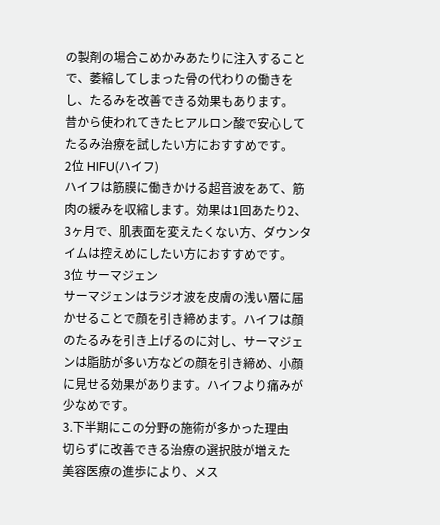の製剤の場合こめかみあたりに注入することで、萎縮してしまった骨の代わりの働きをし、たるみを改善できる効果もあります。
昔から使われてきたヒアルロン酸で安心してたるみ治療を試したい方におすすめです。
2位 HIFU(ハイフ)
ハイフは筋膜に働きかける超音波をあて、筋肉の緩みを収縮します。効果は1回あたり2、3ヶ月で、肌表面を変えたくない方、ダウンタイムは控えめにしたい方におすすめです。
3位 サーマジェン
サーマジェンはラジオ波を皮膚の浅い層に届かせることで顔を引き締めます。ハイフは顔のたるみを引き上げるのに対し、サーマジェンは脂肪が多い方などの顔を引き締め、小顔に見せる効果があります。ハイフより痛みが少なめです。
3.下半期にこの分野の施術が多かった理由
切らずに改善できる治療の選択肢が増えた
美容医療の進歩により、メス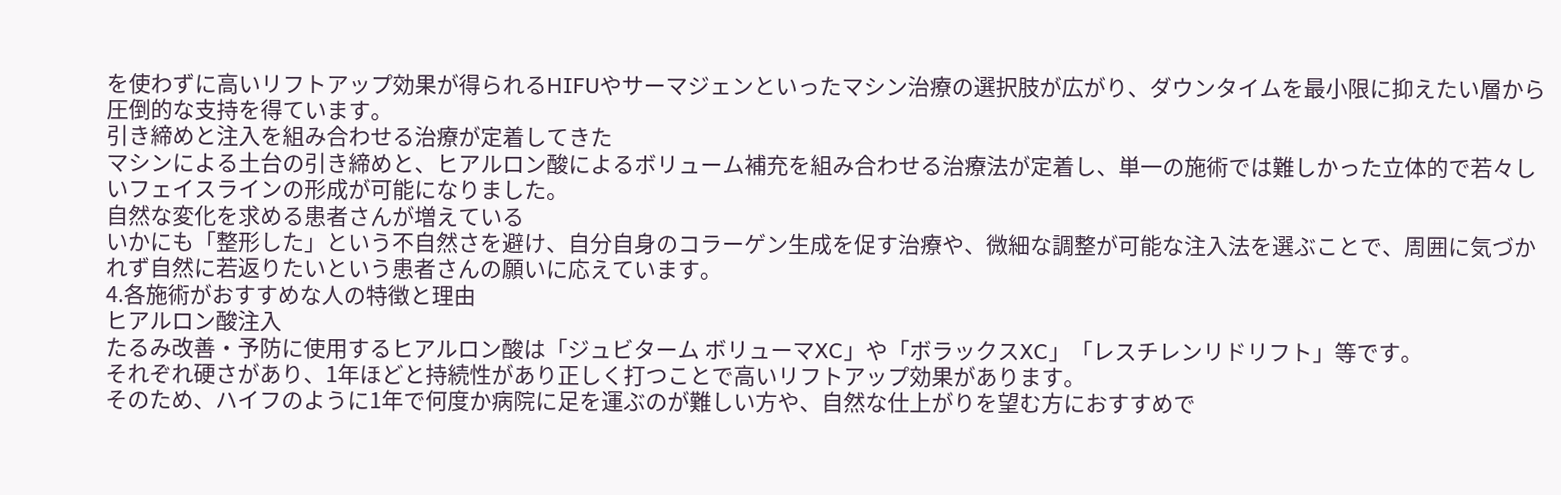を使わずに高いリフトアップ効果が得られるHIFUやサーマジェンといったマシン治療の選択肢が広がり、ダウンタイムを最小限に抑えたい層から圧倒的な支持を得ています。
引き締めと注入を組み合わせる治療が定着してきた
マシンによる土台の引き締めと、ヒアルロン酸によるボリューム補充を組み合わせる治療法が定着し、単一の施術では難しかった立体的で若々しいフェイスラインの形成が可能になりました。
自然な変化を求める患者さんが増えている
いかにも「整形した」という不自然さを避け、自分自身のコラーゲン生成を促す治療や、微細な調整が可能な注入法を選ぶことで、周囲に気づかれず自然に若返りたいという患者さんの願いに応えています。
4.各施術がおすすめな人の特徴と理由
ヒアルロン酸注入
たるみ改善・予防に使用するヒアルロン酸は「ジュビターム ボリューマXC」や「ボラックスXC」「レスチレンリドリフト」等です。
それぞれ硬さがあり、1年ほどと持続性があり正しく打つことで高いリフトアップ効果があります。
そのため、ハイフのように1年で何度か病院に足を運ぶのが難しい方や、自然な仕上がりを望む方におすすめで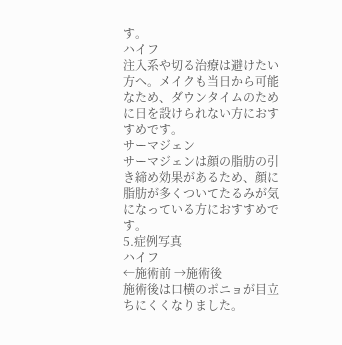す。
ハイフ
注入系や切る治療は避けたい方へ。メイクも当日から可能なため、ダウンタイムのために日を設けられない方におすすめです。
サーマジェン
サーマジェンは顔の脂肪の引き締め効果があるため、顔に脂肪が多くついてたるみが気になっている方におすすめです。
5.症例写真
ハイフ
←施術前 →施術後
施術後は口横のポニョが目立ちにくくなりました。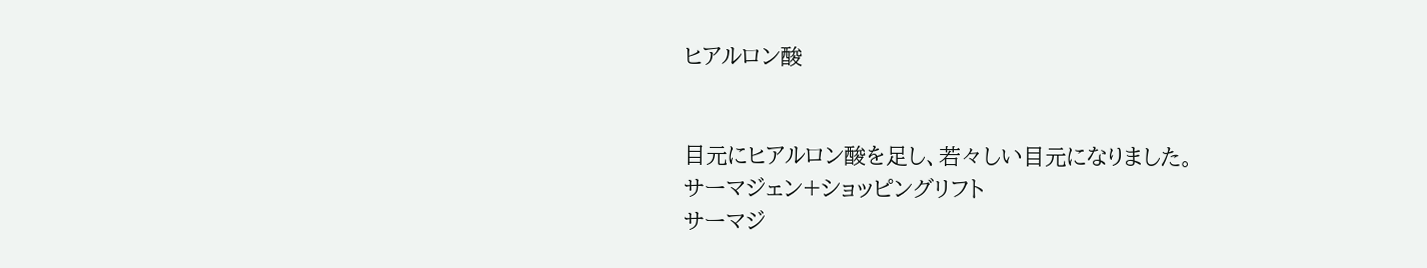ヒアルロン酸


目元にヒアルロン酸を足し、若々しい目元になりました。
サーマジェン+ショッピングリフト
サーマジ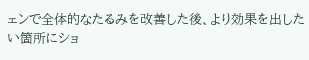ェンで全体的なたるみを改善した後、より効果を出したい箇所にショ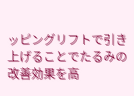ッピングリフトで引き上げることでたるみの改善効果を高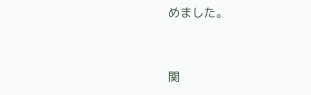めました。


関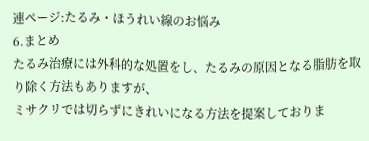連ページ:たるみ・ほうれい線のお悩み
6.まとめ
たるみ治療には外科的な処置をし、たるみの原因となる脂肪を取り除く方法もありますが、
ミサクリでは切らずにきれいになる方法を提案しておりま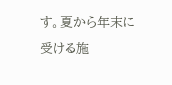す。夏から年末に受ける施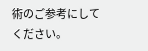術のご参考にしてください。